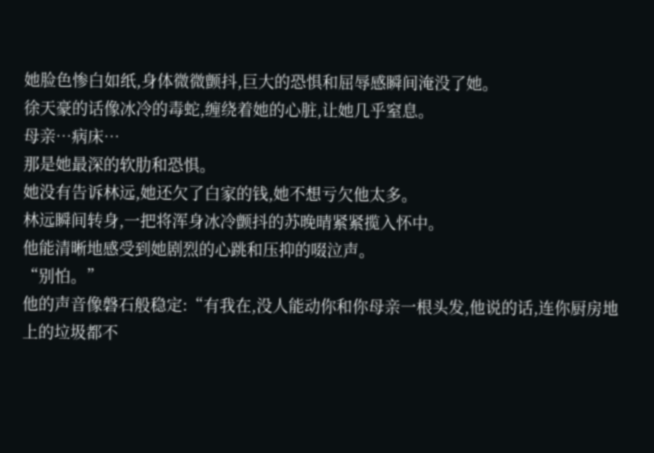她脸色惨白如纸,身体微微颤抖,巨大的恐惧和屈辱感瞬间淹没了她。
徐天豪的话像冰冷的毒蛇,缠绕着她的心脏,让她几乎窒息。
母亲…病床…
那是她最深的软肋和恐惧。
她没有告诉林远,她还欠了白家的钱,她不想亏欠他太多。
林远瞬间转身,一把将浑身冰冷颤抖的苏晚晴紧紧揽入怀中。
他能清晰地感受到她剧烈的心跳和压抑的啜泣声。
“别怕。”
他的声音像磐石般稳定:“有我在,没人能动你和你母亲一根头发,他说的话,连你厨房地上的垃圾都不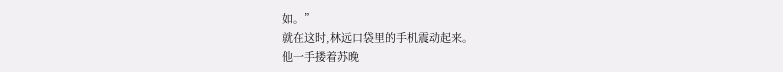如。”
就在这时,林远口袋里的手机震动起来。
他一手搂着苏晚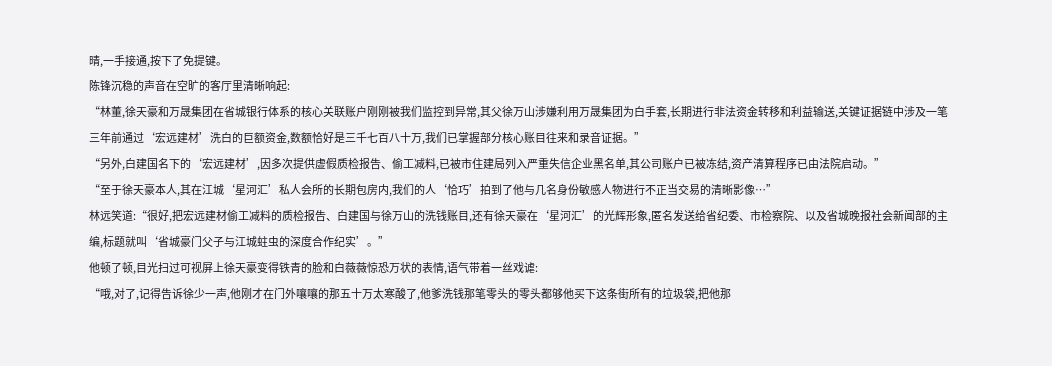晴,一手接通,按下了免提键。
陈锋沉稳的声音在空旷的客厅里清晰响起:
“林董,徐天豪和万晟集团在省城银行体系的核心关联账户刚刚被我们监控到异常,其父徐万山涉嫌利用万晟集团为白手套,长期进行非法资金转移和利益输送,关键证据链中涉及一笔三年前通过‘宏远建材’洗白的巨额资金,数额恰好是三千七百八十万,我们已掌握部分核心账目往来和录音证据。”
“另外,白建国名下的‘宏远建材’,因多次提供虚假质检报告、偷工减料,已被市住建局列入严重失信企业黑名单,其公司账户已被冻结,资产清算程序已由法院启动。”
“至于徐天豪本人,其在江城‘星河汇’私人会所的长期包房内,我们的人‘恰巧’拍到了他与几名身份敏感人物进行不正当交易的清晰影像…”
林远笑道:“很好,把宏远建材偷工减料的质检报告、白建国与徐万山的洗钱账目,还有徐天豪在‘星河汇’的光辉形象,匿名发送给省纪委、市检察院、以及省城晚报社会新闻部的主编,标题就叫‘省城豪门父子与江城蛀虫的深度合作纪实’。”
他顿了顿,目光扫过可视屏上徐天豪变得铁青的脸和白薇薇惊恐万状的表情,语气带着一丝戏谑:
“哦,对了,记得告诉徐少一声,他刚才在门外嚷嚷的那五十万太寒酸了,他爹洗钱那笔零头的零头都够他买下这条街所有的垃圾袋,把他那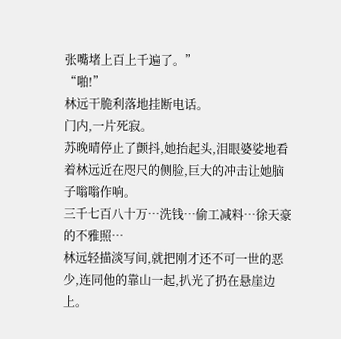张嘴堵上百上千遍了。”
“啪!”
林远干脆利落地挂断电话。
门内,一片死寂。
苏晚晴停止了颤抖,她抬起头,泪眼婆娑地看着林远近在咫尺的侧脸,巨大的冲击让她脑子嗡嗡作响。
三千七百八十万…洗钱…偷工减料…徐天豪的不雅照…
林远轻描淡写间,就把刚才还不可一世的恶少,连同他的靠山一起,扒光了扔在悬崖边上。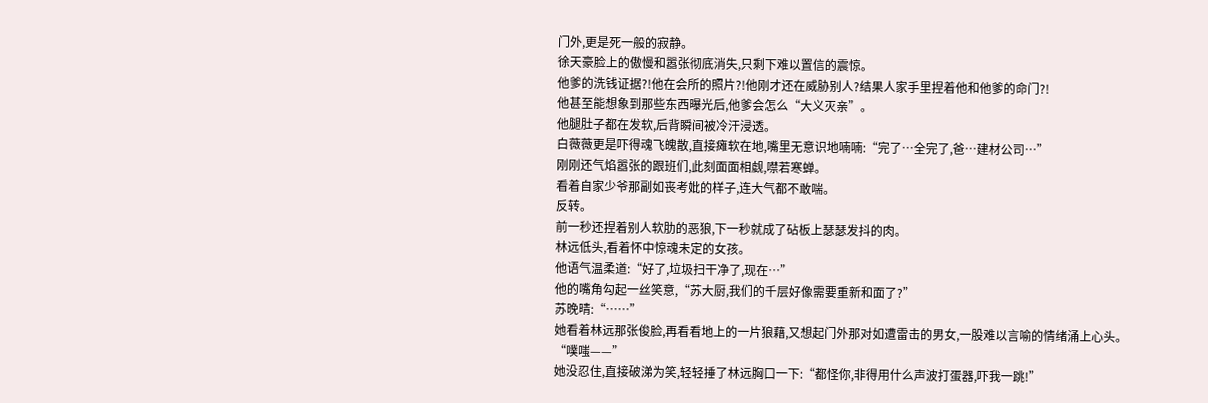门外,更是死一般的寂静。
徐天豪脸上的傲慢和嚣张彻底消失,只剩下难以置信的震惊。
他爹的洗钱证据?!他在会所的照片?!他刚才还在威胁别人?结果人家手里捏着他和他爹的命门?!
他甚至能想象到那些东西曝光后,他爹会怎么“大义灭亲”。
他腿肚子都在发软,后背瞬间被冷汗浸透。
白薇薇更是吓得魂飞魄散,直接瘫软在地,嘴里无意识地喃喃:“完了…全完了,爸…建材公司…”
刚刚还气焰嚣张的跟班们,此刻面面相觑,噤若寒蝉。
看着自家少爷那副如丧考妣的样子,连大气都不敢喘。
反转。
前一秒还捏着别人软肋的恶狼,下一秒就成了砧板上瑟瑟发抖的肉。
林远低头,看着怀中惊魂未定的女孩。
他语气温柔道:“好了,垃圾扫干净了,现在…”
他的嘴角勾起一丝笑意,“苏大厨,我们的千层好像需要重新和面了?”
苏晚晴:“……”
她看着林远那张俊脸,再看看地上的一片狼藉,又想起门外那对如遭雷击的男女,一股难以言喻的情绪涌上心头。
“噗嗤——”
她没忍住,直接破涕为笑,轻轻捶了林远胸口一下:“都怪你,非得用什么声波打蛋器,吓我一跳!”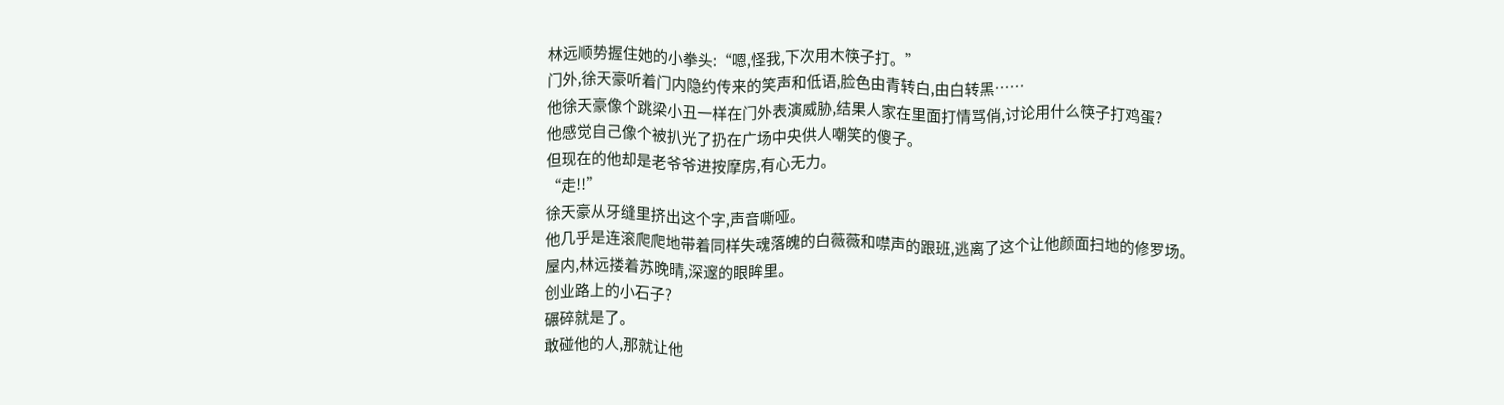林远顺势握住她的小拳头:“嗯,怪我,下次用木筷子打。”
门外,徐天豪听着门内隐约传来的笑声和低语,脸色由青转白,由白转黑……
他徐天豪像个跳梁小丑一样在门外表演威胁,结果人家在里面打情骂俏,讨论用什么筷子打鸡蛋?
他感觉自己像个被扒光了扔在广场中央供人嘲笑的傻子。
但现在的他却是老爷爷进按摩房,有心无力。
“走!!”
徐天豪从牙缝里挤出这个字,声音嘶哑。
他几乎是连滚爬爬地带着同样失魂落魄的白薇薇和噤声的跟班,逃离了这个让他颜面扫地的修罗场。
屋内,林远搂着苏晚晴,深邃的眼眸里。
创业路上的小石子?
碾碎就是了。
敢碰他的人,那就让他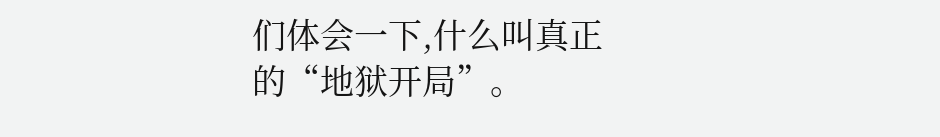们体会一下,什么叫真正的“地狱开局”。